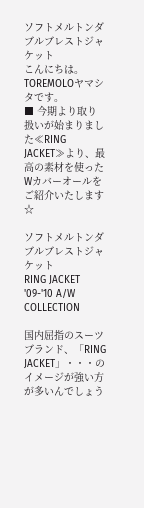ソフトメルトンダブルブレストジャケット
こんにちは。
TOREMOLOヤマシタです。
■ 今期より取り扱いが始まりました≪RING JACKET≫より、最高の素材を使ったWカバーオールを
ご紹介いたします☆

ソフトメルトンダブルブレストジャケット
RING JACKET '09-'10 A/W COLLECTION

国内屈指のスーツブランド、「RING JACKET」・・・のイメージが強い方が多いんでしょう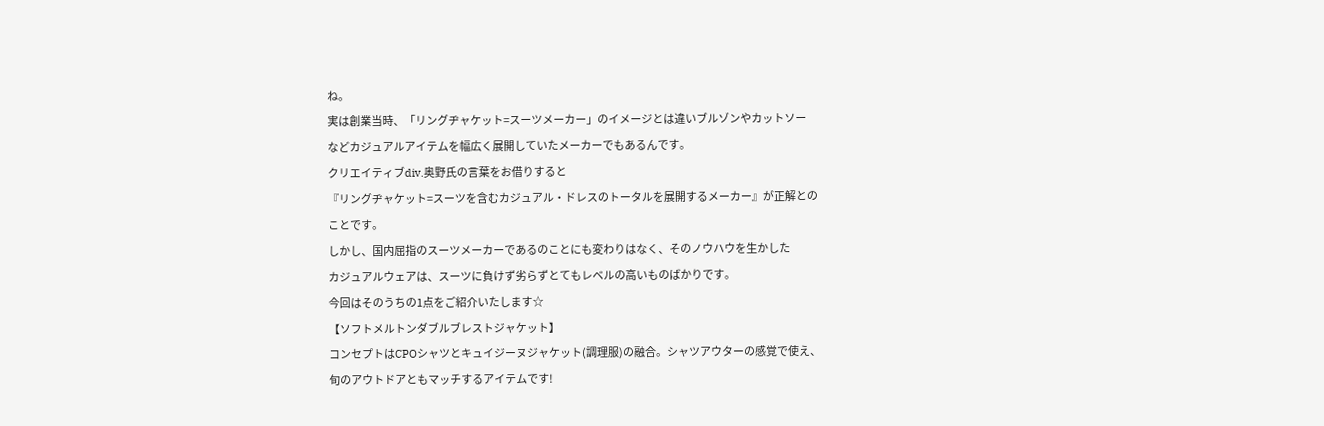ね。
実は創業当時、「リングヂャケット=スーツメーカー」のイメージとは違いブルゾンやカットソー
などカジュアルアイテムを幅広く展開していたメーカーでもあるんです。
クリエイティブdiv.奥野氏の言葉をお借りすると
『リングヂャケット=スーツを含むカジュアル・ドレスのトータルを展開するメーカー』が正解との
ことです。
しかし、国内屈指のスーツメーカーであるのことにも変わりはなく、そのノウハウを生かした
カジュアルウェアは、スーツに負けず劣らずとてもレベルの高いものばかりです。
今回はそのうちの1点をご紹介いたします☆
【ソフトメルトンダブルブレストジャケット】
コンセプトはCPOシャツとキュイジーヌジャケット(調理服)の融合。シャツアウターの感覚で使え、
旬のアウトドアともマッチするアイテムです!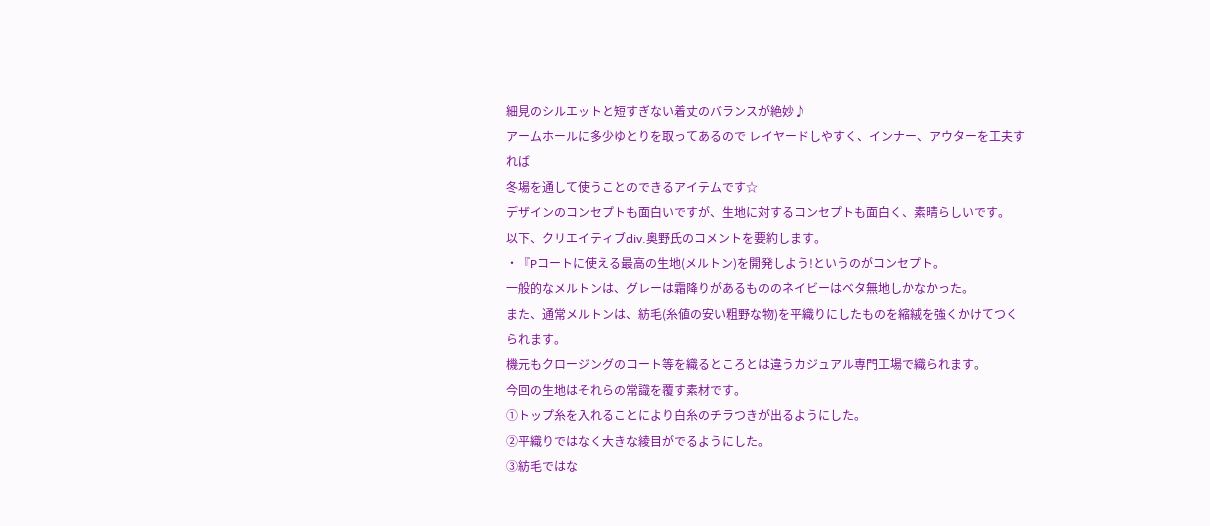細見のシルエットと短すぎない着丈のバランスが絶妙♪
アームホールに多少ゆとりを取ってあるので レイヤードしやすく、インナー、アウターを工夫すれば
冬場を通して使うことのできるアイテムです☆
デザインのコンセプトも面白いですが、生地に対するコンセプトも面白く、素晴らしいです。
以下、クリエイティブdiv.奥野氏のコメントを要約します。
・『Pコートに使える最高の生地(メルトン)を開発しよう!というのがコンセプト。
一般的なメルトンは、グレーは霜降りがあるもののネイビーはベタ無地しかなかった。
また、通常メルトンは、紡毛(糸値の安い粗野な物)を平織りにしたものを縮絨を強くかけてつく
られます。
機元もクロージングのコート等を織るところとは違うカジュアル専門工場で織られます。
今回の生地はそれらの常識を覆す素材です。
①トップ糸を入れることにより白糸のチラつきが出るようにした。
②平織りではなく大きな綾目がでるようにした。
③紡毛ではな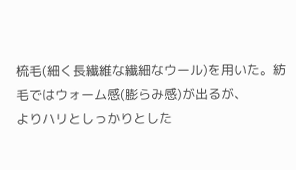梳毛(細く長繊維な繊細なウール)を用いた。紡毛ではウォーム感(膨らみ感)が出るが、
よりハリとしっかりとした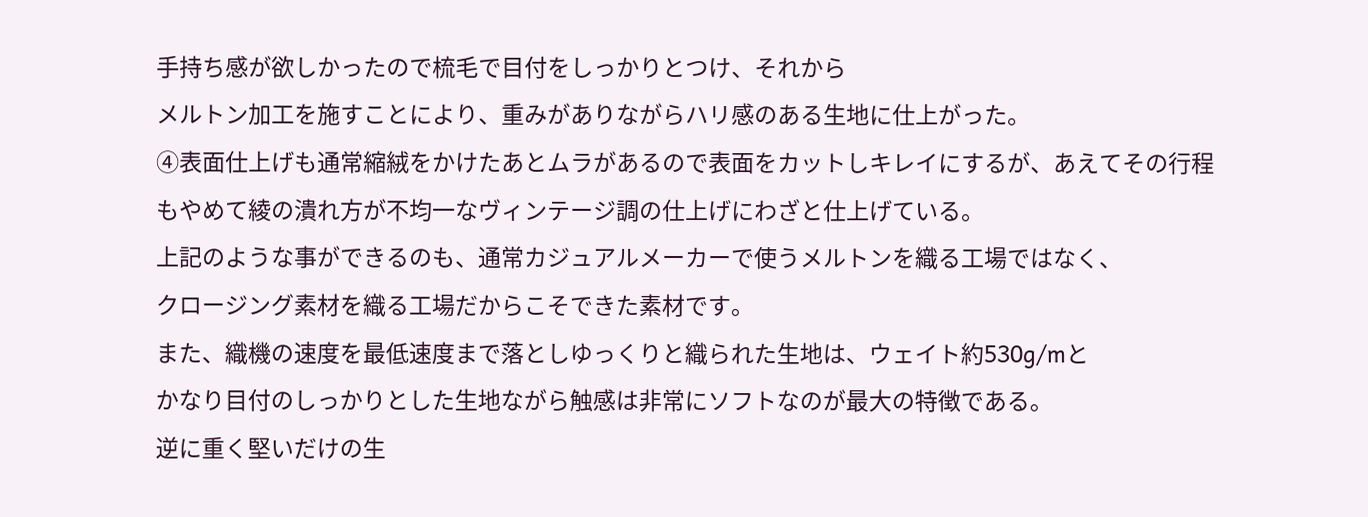手持ち感が欲しかったので梳毛で目付をしっかりとつけ、それから
メルトン加工を施すことにより、重みがありながらハリ感のある生地に仕上がった。
④表面仕上げも通常縮絨をかけたあとムラがあるので表面をカットしキレイにするが、あえてその行程
もやめて綾の潰れ方が不均一なヴィンテージ調の仕上げにわざと仕上げている。
上記のような事ができるのも、通常カジュアルメーカーで使うメルトンを織る工場ではなく、
クロージング素材を織る工場だからこそできた素材です。
また、織機の速度を最低速度まで落としゆっくりと織られた生地は、ウェイト約530g/mと
かなり目付のしっかりとした生地ながら触感は非常にソフトなのが最大の特徴である。
逆に重く堅いだけの生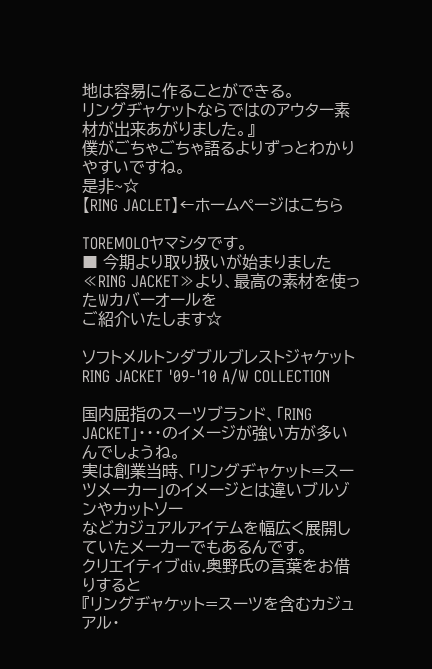地は容易に作ることができる。
リングヂャケットならではのアウター素材が出来あがりました。』
僕がごちゃごちゃ語るよりずっとわかりやすいですね。
是非~☆
【RING JACLET】←ホームページはこちら

TOREMOLOヤマシタです。
■ 今期より取り扱いが始まりました≪RING JACKET≫より、最高の素材を使ったWカバーオールを
ご紹介いたします☆

ソフトメルトンダブルブレストジャケット
RING JACKET '09-'10 A/W COLLECTION

国内屈指のスーツブランド、「RING JACKET」・・・のイメージが強い方が多いんでしょうね。
実は創業当時、「リングヂャケット=スーツメーカー」のイメージとは違いブルゾンやカットソー
などカジュアルアイテムを幅広く展開していたメーカーでもあるんです。
クリエイティブdiv.奥野氏の言葉をお借りすると
『リングヂャケット=スーツを含むカジュアル・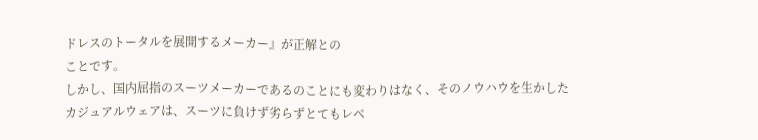ドレスのトータルを展開するメーカー』が正解との
ことです。
しかし、国内屈指のスーツメーカーであるのことにも変わりはなく、そのノウハウを生かした
カジュアルウェアは、スーツに負けず劣らずとてもレベ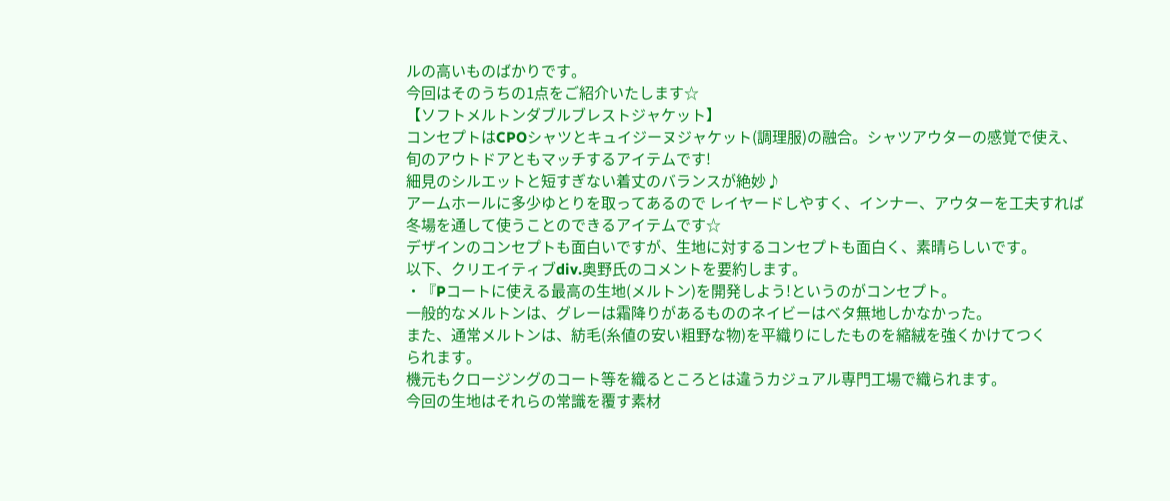ルの高いものばかりです。
今回はそのうちの1点をご紹介いたします☆
【ソフトメルトンダブルブレストジャケット】
コンセプトはCPOシャツとキュイジーヌジャケット(調理服)の融合。シャツアウターの感覚で使え、
旬のアウトドアともマッチするアイテムです!
細見のシルエットと短すぎない着丈のバランスが絶妙♪
アームホールに多少ゆとりを取ってあるので レイヤードしやすく、インナー、アウターを工夫すれば
冬場を通して使うことのできるアイテムです☆
デザインのコンセプトも面白いですが、生地に対するコンセプトも面白く、素晴らしいです。
以下、クリエイティブdiv.奥野氏のコメントを要約します。
・『Pコートに使える最高の生地(メルトン)を開発しよう!というのがコンセプト。
一般的なメルトンは、グレーは霜降りがあるもののネイビーはベタ無地しかなかった。
また、通常メルトンは、紡毛(糸値の安い粗野な物)を平織りにしたものを縮絨を強くかけてつく
られます。
機元もクロージングのコート等を織るところとは違うカジュアル専門工場で織られます。
今回の生地はそれらの常識を覆す素材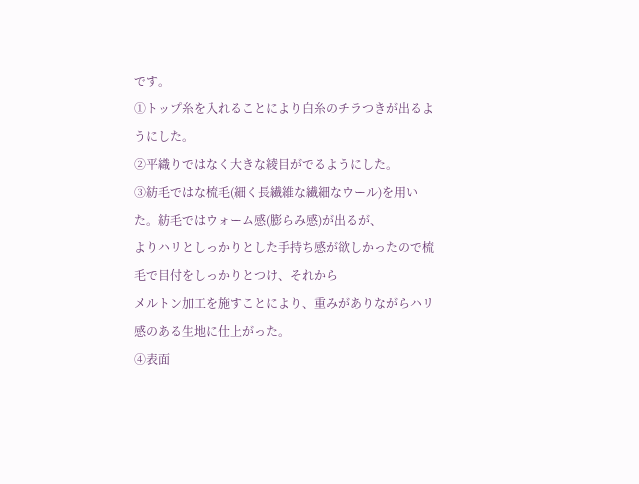です。
①トップ糸を入れることにより白糸のチラつきが出るようにした。
②平織りではなく大きな綾目がでるようにした。
③紡毛ではな梳毛(細く長繊維な繊細なウール)を用いた。紡毛ではウォーム感(膨らみ感)が出るが、
よりハリとしっかりとした手持ち感が欲しかったので梳毛で目付をしっかりとつけ、それから
メルトン加工を施すことにより、重みがありながらハリ感のある生地に仕上がった。
④表面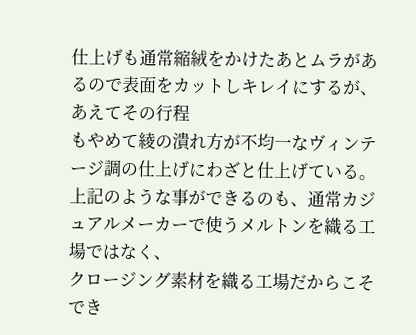仕上げも通常縮絨をかけたあとムラがあるので表面をカットしキレイにするが、あえてその行程
もやめて綾の潰れ方が不均一なヴィンテージ調の仕上げにわざと仕上げている。
上記のような事ができるのも、通常カジュアルメーカーで使うメルトンを織る工場ではなく、
クロージング素材を織る工場だからこそでき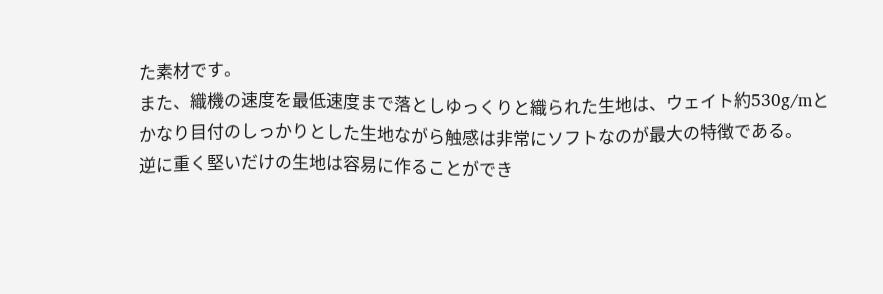た素材です。
また、織機の速度を最低速度まで落としゆっくりと織られた生地は、ウェイト約530g/mと
かなり目付のしっかりとした生地ながら触感は非常にソフトなのが最大の特徴である。
逆に重く堅いだけの生地は容易に作ることができ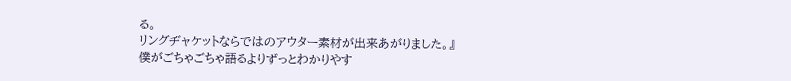る。
リングヂャケットならではのアウター素材が出来あがりました。』
僕がごちゃごちゃ語るよりずっとわかりやす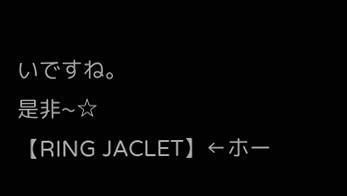いですね。
是非~☆
【RING JACLET】←ホー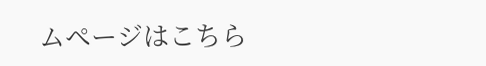ムページはこちら